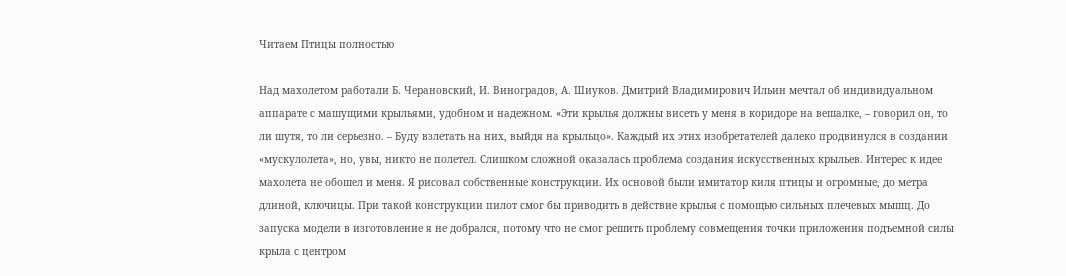Читаем Птицы полностью

Над махолетом работали Б. Черановский, И. Виноградов, А. Шиуков. Дмитрий Владимирович Ильин мечтал об индивидуальном аппарате с машущими крыльями, удобном и надежном. «Эти крылья должны висеть у меня в коридоре на вешалке, – говорил он, то ли шутя, то ли серьезно. – Буду взлетать на них, выйдя на крыльцо». Каждый их этих изобретателей далеко продвинулся в создании «мускулолета», но, увы, никто не полетел. Слишком сложной оказалась проблема создания искусственных крыльев. Интерес к идее махолета не обошел и меня. Я рисовал собственные конструкции. Их основой были имитатор киля птицы и огромные, до метра длиной, ключицы. При такой конструкции пилот смог бы приводить в действие крылья с помощью сильных плечевых мышц. До запуска модели в изготовление я не добрался, потому что не смог решить проблему совмещения точки приложения подъемной силы крыла с центром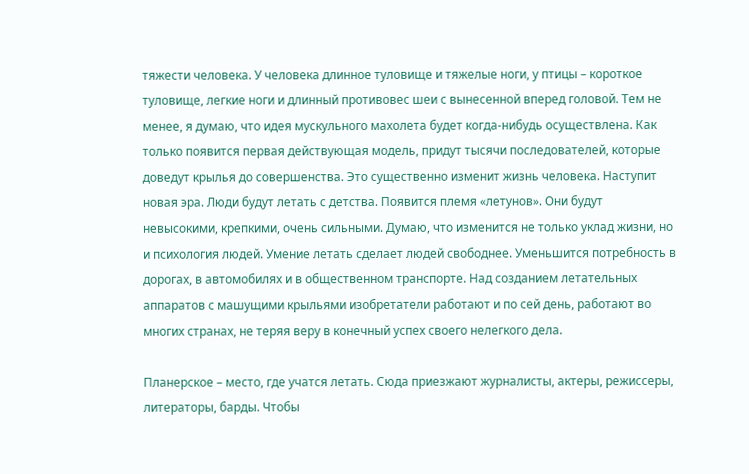тяжести человека. У человека длинное туловище и тяжелые ноги, у птицы – короткое туловище, легкие ноги и длинный противовес шеи с вынесенной вперед головой. Тем не менее, я думаю, что идея мускульного махолета будет когда-нибудь осуществлена. Как только появится первая действующая модель, придут тысячи последователей, которые доведут крылья до совершенства. Это существенно изменит жизнь человека. Наступит новая эра. Люди будут летать с детства. Появится племя «летунов». Они будут невысокими, крепкими, очень сильными. Думаю, что изменится не только уклад жизни, но и психология людей. Умение летать сделает людей свободнее. Уменьшится потребность в дорогах, в автомобилях и в общественном транспорте. Над созданием летательных аппаратов с машущими крыльями изобретатели работают и по сей день, работают во многих странах, не теряя веру в конечный успех своего нелегкого дела.

Планерское – место, где учатся летать. Сюда приезжают журналисты, актеры, режиссеры, литераторы, барды. Чтобы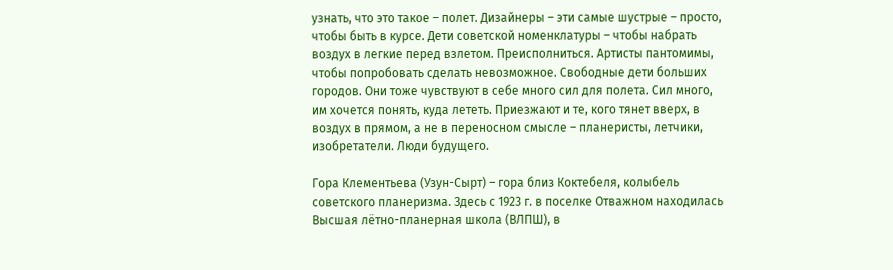узнать, что это такое – полет. Дизайнеры – эти самые шустрые – просто, чтобы быть в курсе. Дети советской номенклатуры – чтобы набрать воздух в легкие перед взлетом. Преисполниться. Артисты пантомимы, чтобы попробовать сделать невозможное. Свободные дети больших городов. Они тоже чувствуют в себе много сил для полета. Сил много, им хочется понять, куда лететь. Приезжают и те, кого тянет вверх, в воздух в прямом, а не в переносном смысле – планеристы, летчики, изобретатели. Люди будущего.

Гора Клементьева (Узун-Сырт) – гора близ Коктебеля, колыбель советского планеризма. Здесь с 1923 г. в поселке Отважном находилась Высшая лётно-планерная школа (ВЛПШ), в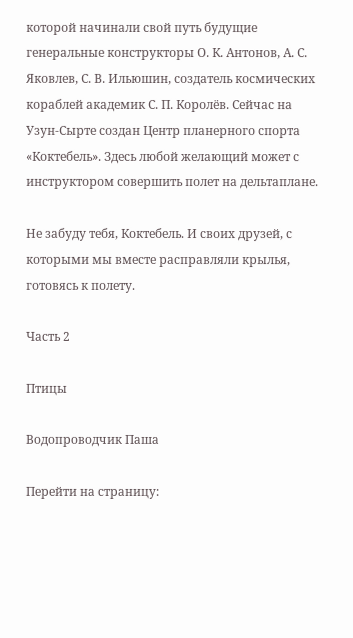которой начинали свой путь будущие генеральные конструкторы О. К. Антонов, А. С. Яковлев, С. В. Ильюшин, создатель космических кораблей академик С. П. Королёв. Сейчас на Узун-Сырте создан Центр планерного спорта «Коктебель». Здесь любой желающий может с инструктором совершить полет на дельтаплане.

Не забуду тебя, Коктебель. И своих друзей, с которыми мы вместе расправляли крылья, готовясь к полету.

Часть 2

Птицы

Водопроводчик Паша

Перейти на страницу: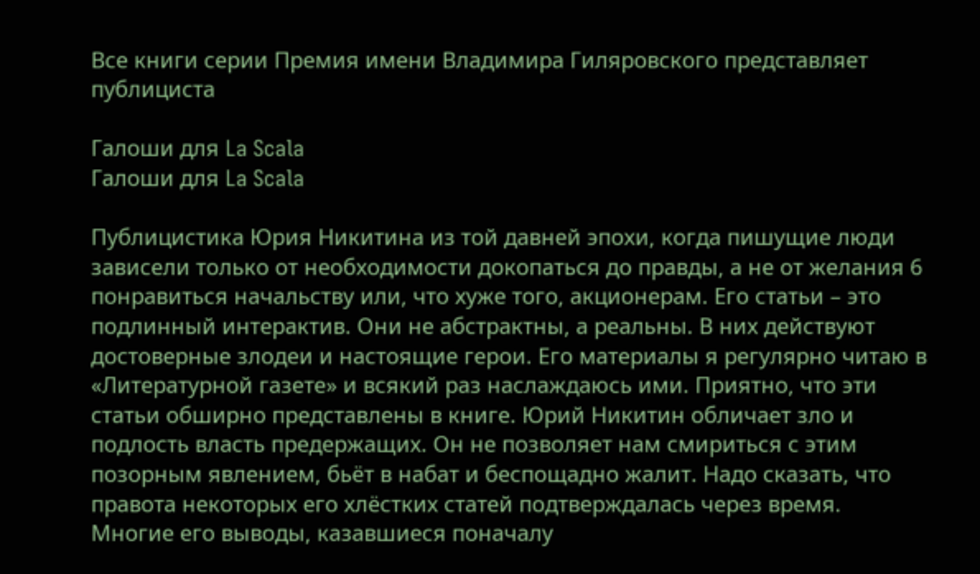Все книги серии Премия имени Владимира Гиляровского представляет публициста

Галоши для La Scala
Галоши для La Scala

Публицистика Юрия Никитина из той давней эпохи, когда пишущие люди зависели только от необходимости докопаться до правды, а не от желания 6 понравиться начальству или, что хуже того, акционерам. Его статьи – это подлинный интерактив. Они не абстрактны, а реальны. В них действуют достоверные злодеи и настоящие герои. Его материалы я регулярно читаю в «Литературной газете» и всякий раз наслаждаюсь ими. Приятно, что эти статьи обширно представлены в книге. Юрий Никитин обличает зло и подлость власть предержащих. Он не позволяет нам смириться с этим позорным явлением, бьёт в набат и беспощадно жалит. Надо сказать, что правота некоторых его хлёстких статей подтверждалась через время. Многие его выводы, казавшиеся поначалу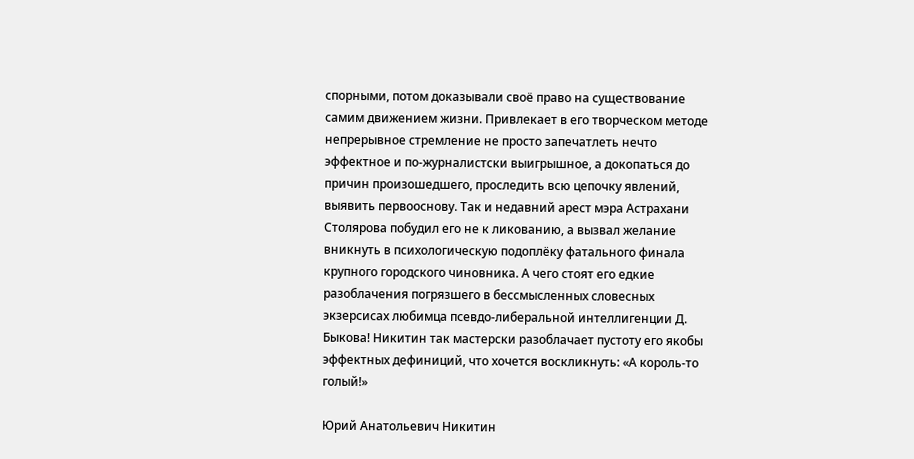спорными, потом доказывали своё право на существование самим движением жизни. Привлекает в его творческом методе непрерывное стремление не просто запечатлеть нечто эффектное и по-журналистски выигрышное, а докопаться до причин произошедшего, проследить всю цепочку явлений, выявить первооснову. Так и недавний арест мэра Астрахани Столярова побудил его не к ликованию, а вызвал желание вникнуть в психологическую подоплёку фатального финала крупного городского чиновника. А чего стоят его едкие разоблачения погрязшего в бессмысленных словесных экзерсисах любимца псевдо-либеральной интеллигенции Д. Быкова! Никитин так мастерски разоблачает пустоту его якобы эффектных дефиниций, что хочется воскликнуть: «А король-то голый!»

Юрий Анатольевич Никитин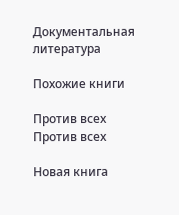Документальная литература

Похожие книги

Против всех
Против всех

Новая книга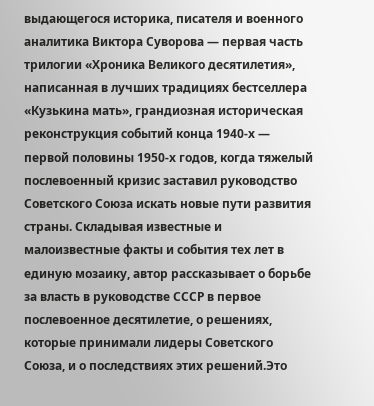выдающегося историка, писателя и военного аналитика Виктора Суворова — первая часть трилогии «Хроника Великого десятилетия», написанная в лучших традициях бестселлера «Кузькина мать», грандиозная историческая реконструкция событий конца 1940-х — первой половины 1950-х годов, когда тяжелый послевоенный кризис заставил руководство Советского Союза искать новые пути развития страны. Складывая известные и малоизвестные факты и события тех лет в единую мозаику, автор рассказывает о борьбе за власть в руководстве СССР в первое послевоенное десятилетие, о решениях, которые принимали лидеры Советского Союза, и о последствиях этих решений.Это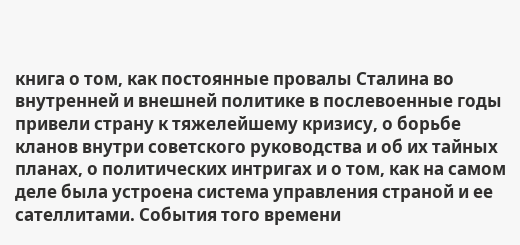книга о том, как постоянные провалы Сталина во внутренней и внешней политике в послевоенные годы привели страну к тяжелейшему кризису, о борьбе кланов внутри советского руководства и об их тайных планах, о политических интригах и о том, как на самом деле была устроена система управления страной и ее сателлитами. События того времени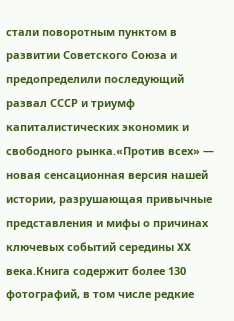стали поворотным пунктом в развитии Советского Союза и предопределили последующий развал СССР и триумф капиталистических экономик и свободного рынка.«Против всех» — новая сенсационная версия нашей истории, разрушающая привычные представления и мифы о причинах ключевых событий середины XX века.Книга содержит более 130 фотографий, в том числе редкие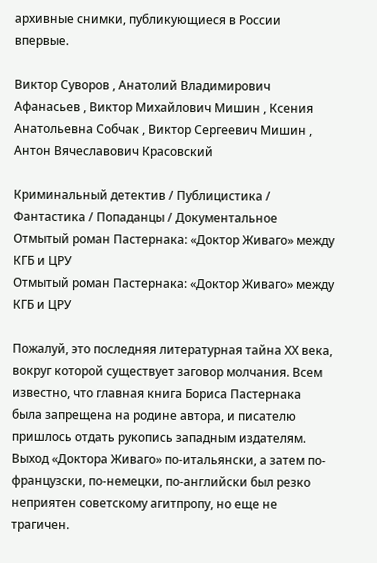архивные снимки, публикующиеся в России впервые.

Виктор Суворов , Анатолий Владимирович Афанасьев , Виктор Михайлович Мишин , Ксения Анатольевна Собчак , Виктор Сергеевич Мишин , Антон Вячеславович Красовский

Криминальный детектив / Публицистика / Фантастика / Попаданцы / Документальное
Отмытый роман Пастернака: «Доктор Живаго» между КГБ и ЦРУ
Отмытый роман Пастернака: «Доктор Живаго» между КГБ и ЦРУ

Пожалуй, это последняя литературная тайна ХХ века, вокруг которой существует заговор молчания. Всем известно, что главная книга Бориса Пастернака была запрещена на родине автора, и писателю пришлось отдать рукопись западным издателям. Выход «Доктора Живаго» по-итальянски, а затем по-французски, по-немецки, по-английски был резко неприятен советскому агитпропу, но еще не трагичен.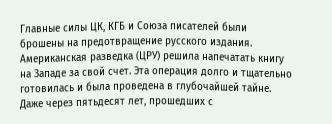Главные силы ЦК, КГБ и Союза писателей были брошены на предотвращение русского издания. Американская разведка (ЦРУ) решила напечатать книгу на Западе за свой счет. Эта операция долго и тщательно готовилась и была проведена в глубочайшей тайне. Даже через пятьдесят лет, прошедших с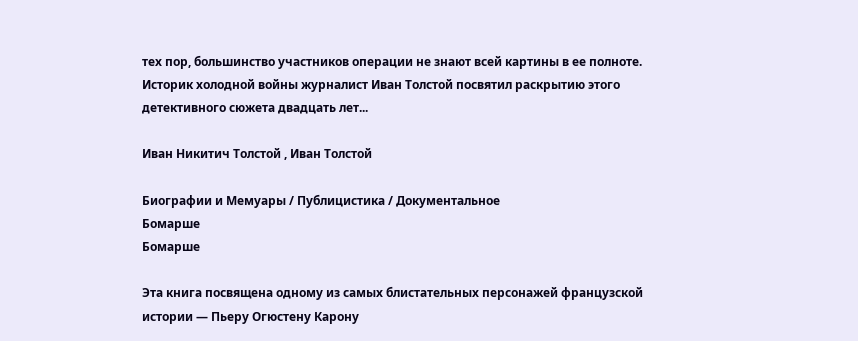тех пор, большинство участников операции не знают всей картины в ее полноте. Историк холодной войны журналист Иван Толстой посвятил раскрытию этого детективного сюжета двадцать лет...

Иван Никитич Толстой , Иван Толстой

Биографии и Мемуары / Публицистика / Документальное
Бомарше
Бомарше

Эта книга посвящена одному из самых блистательных персонажей французской истории — Пьеру Огюстену Карону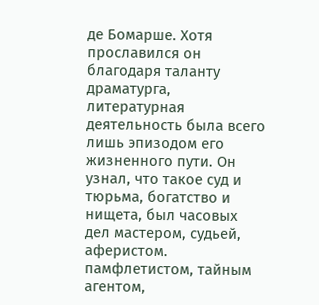де Бомарше. Хотя прославился он благодаря таланту драматурга, литературная деятельность была всего лишь эпизодом его жизненного пути. Он узнал, что такое суд и тюрьма, богатство и нищета, был часовых дел мастером, судьей, аферистом. памфлетистом, тайным агентом,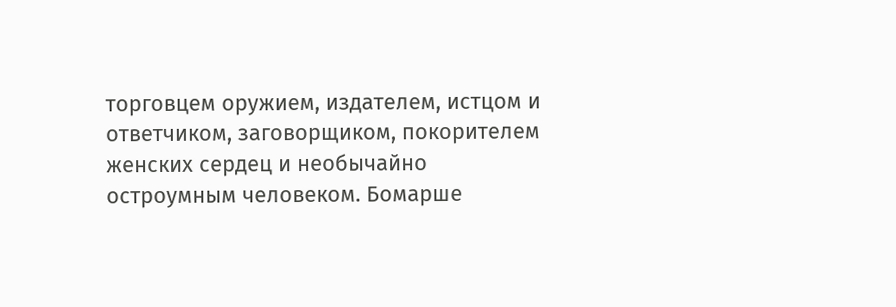торговцем оружием, издателем, истцом и ответчиком, заговорщиком, покорителем женских сердец и необычайно остроумным человеком. Бомарше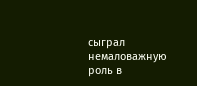сыграл немаловажную роль в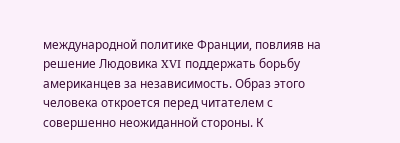международной политике Франции, повлияв на решение Людовика XVI поддержать борьбу американцев за независимость. Образ этого человека откроется перед читателем с совершенно неожиданной стороны. К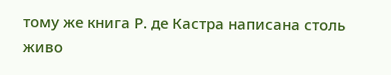тому же книга Р. де Кастра написана столь живо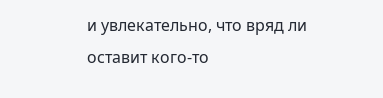и увлекательно, что вряд ли оставит кого-то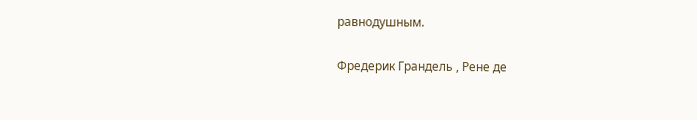равнодушным.

Фредерик Грандель , Рене де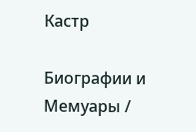Кастр

Биографии и Мемуары /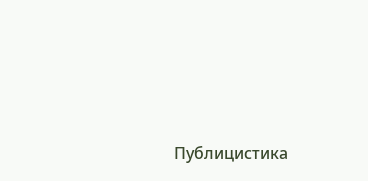Публицистика